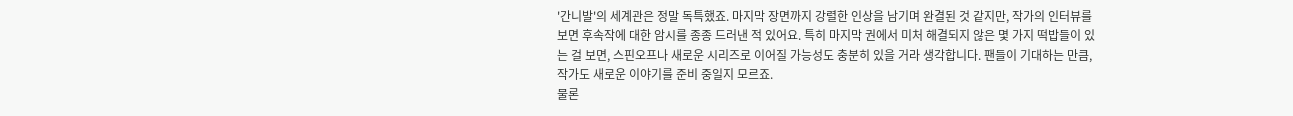'간니발'의 세계관은 정말 독특했죠. 마지막 장면까지 강렬한 인상을 남기며 완결된 것 같지만, 작가의 인터뷰를 보면 후속작에 대한 암시를 종종 드러낸 적 있어요. 특히 마지막 권에서 미처 해결되지 않은 몇 가지 떡밥들이 있는 걸 보면, 스핀오프나 새로운 시리즈로 이어질 가능성도 충분히 있을 거라 생각합니다. 팬들이 기대하는 만큼, 작가도 새로운 이야기를 준비 중일지 모르죠.
물론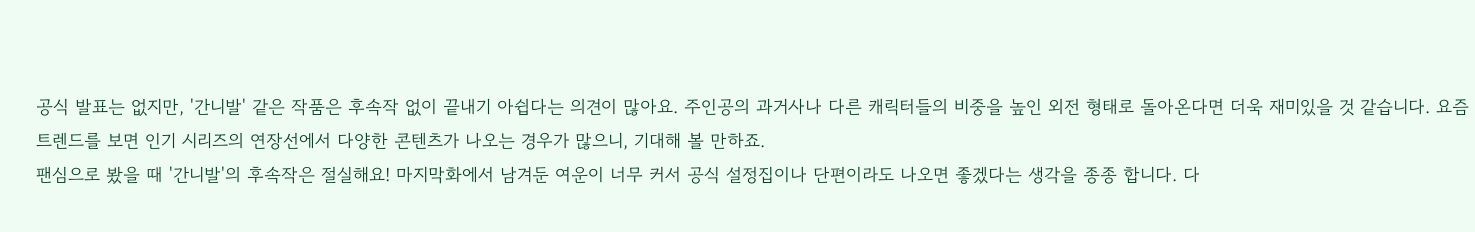공식 발표는 없지만, '간니발' 같은 작품은 후속작 없이 끝내기 아쉽다는 의견이 많아요. 주인공의 과거사나 다른 캐릭터들의 비중을 높인 외전 형태로 돌아온다면 더욱 재미있을 것 같습니다. 요즘 트렌드를 보면 인기 시리즈의 연장선에서 다양한 콘텐츠가 나오는 경우가 많으니, 기대해 볼 만하죠.
팬심으로 봤을 때 '간니발'의 후속작은 절실해요! 마지막화에서 남겨둔 여운이 너무 커서 공식 설정집이나 단편이라도 나오면 좋겠다는 생각을 종종 합니다. 다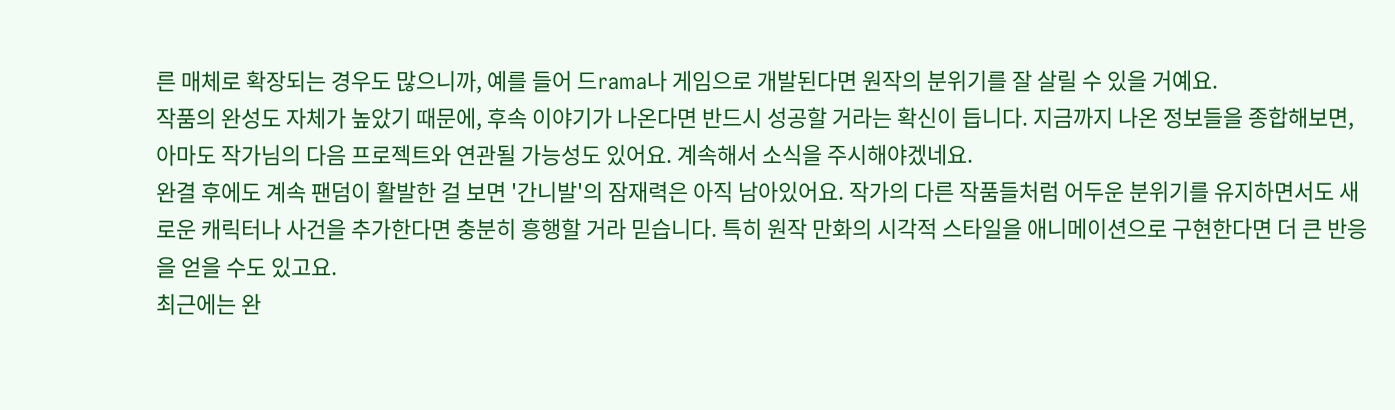른 매체로 확장되는 경우도 많으니까, 예를 들어 드rama나 게임으로 개발된다면 원작의 분위기를 잘 살릴 수 있을 거예요.
작품의 완성도 자체가 높았기 때문에, 후속 이야기가 나온다면 반드시 성공할 거라는 확신이 듭니다. 지금까지 나온 정보들을 종합해보면, 아마도 작가님의 다음 프로젝트와 연관될 가능성도 있어요. 계속해서 소식을 주시해야겠네요.
완결 후에도 계속 팬덤이 활발한 걸 보면 '간니발'의 잠재력은 아직 남아있어요. 작가의 다른 작품들처럼 어두운 분위기를 유지하면서도 새로운 캐릭터나 사건을 추가한다면 충분히 흥행할 거라 믿습니다. 특히 원작 만화의 시각적 스타일을 애니메이션으로 구현한다면 더 큰 반응을 얻을 수도 있고요.
최근에는 완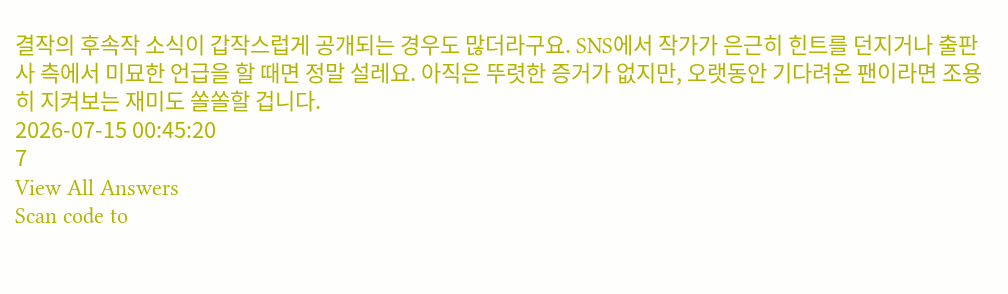결작의 후속작 소식이 갑작스럽게 공개되는 경우도 많더라구요. SNS에서 작가가 은근히 힌트를 던지거나 출판사 측에서 미묘한 언급을 할 때면 정말 설레요. 아직은 뚜렷한 증거가 없지만, 오랫동안 기다려온 팬이라면 조용히 지켜보는 재미도 쏠쏠할 겁니다.
2026-07-15 00:45:20
7
View All Answers
Scan code to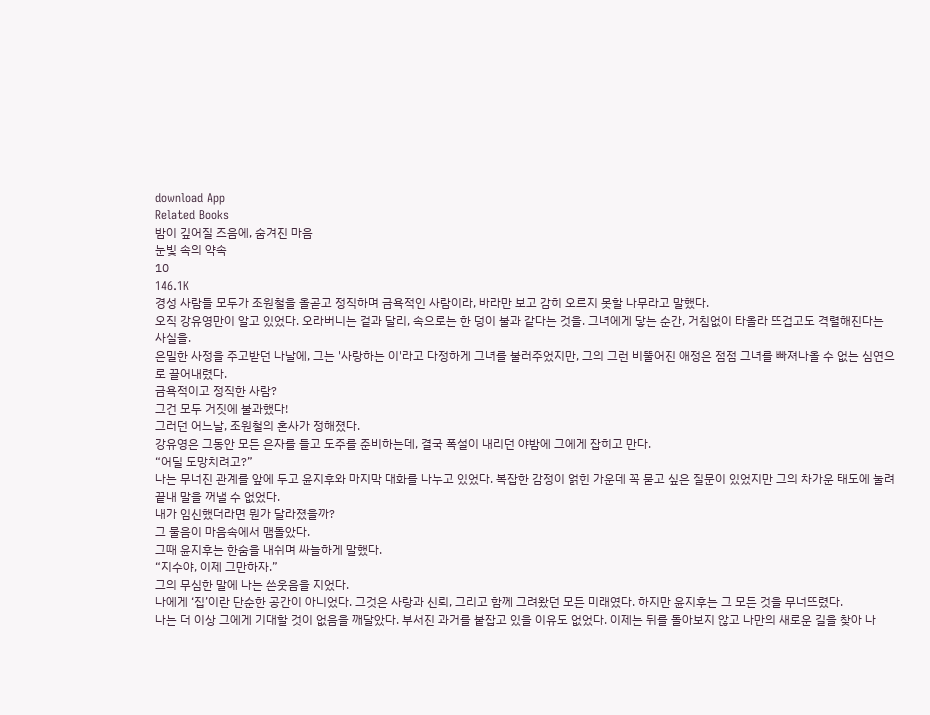download App
Related Books
밤이 깊어질 즈음에, 숨겨진 마음
눈빛 속의 약속
10
146.1K
경성 사람들 모두가 조원철을 올곧고 정직하며 금욕적인 사람이라, 바라만 보고 감히 오르지 못할 나무라고 말했다.
오직 강유영만이 알고 있었다. 오라버니는 겉과 달리, 속으로는 한 덩이 불과 같다는 것을. 그녀에게 닿는 순간, 거침없이 타올라 뜨겁고도 격렬해진다는 사실을.
은밀한 사정을 주고받던 나날에, 그는 '사랑하는 이'라고 다정하게 그녀를 불러주었지만, 그의 그런 비뚤어진 애정은 점점 그녀를 빠져나올 수 없는 심연으로 끌어내렸다.
금욕적이고 정직한 사람?
그건 모두 거짓에 불과했다!
그러던 어느날, 조원철의 혼사가 정해졌다.
강유영은 그동안 모든 은자를 들고 도주를 준비하는데, 결국 폭설이 내리던 야밤에 그에게 잡히고 만다.
“어딜 도망치려고?”
나는 무너진 관계를 앞에 두고 윤지후와 마지막 대화를 나누고 있었다. 복잡한 감정이 얽힌 가운데 꼭 묻고 싶은 질문이 있었지만 그의 차가운 태도에 눌려 끝내 말을 꺼낼 수 없었다.
내가 임신했더라면 뭔가 달라졌을까?
그 물음이 마음속에서 맴돌았다.
그때 윤지후는 한숨을 내쉬며 싸늘하게 말했다.
“지수야, 이제 그만하자.”
그의 무심한 말에 나는 쓴웃음을 지었다.
나에게 ‘집’이란 단순한 공간이 아니었다. 그것은 사랑과 신뢰, 그리고 함께 그려왔던 모든 미래였다. 하지만 윤지후는 그 모든 것을 무너뜨렸다.
나는 더 이상 그에게 기대할 것이 없음을 깨달았다. 부서진 과거를 붙잡고 있을 이유도 없었다. 이제는 뒤를 돌아보지 않고 나만의 새로운 길을 찾아 나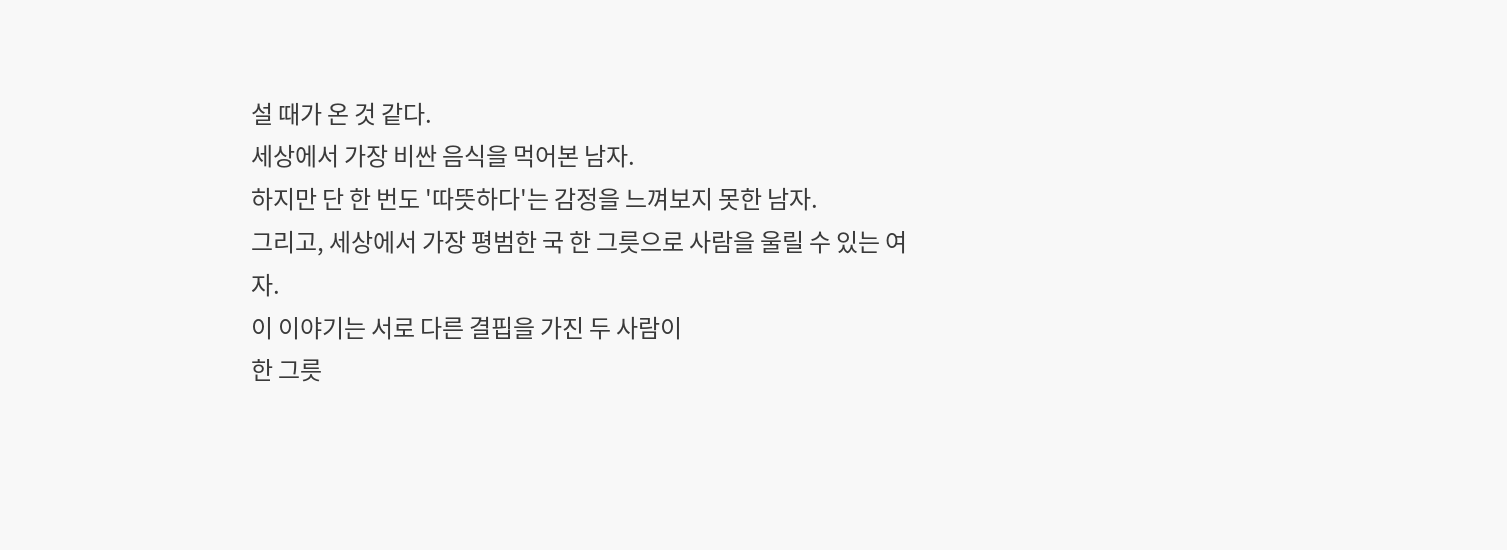설 때가 온 것 같다.
세상에서 가장 비싼 음식을 먹어본 남자.
하지만 단 한 번도 '따뜻하다'는 감정을 느껴보지 못한 남자.
그리고, 세상에서 가장 평범한 국 한 그릇으로 사람을 울릴 수 있는 여자.
이 이야기는 서로 다른 결핍을 가진 두 사람이
한 그릇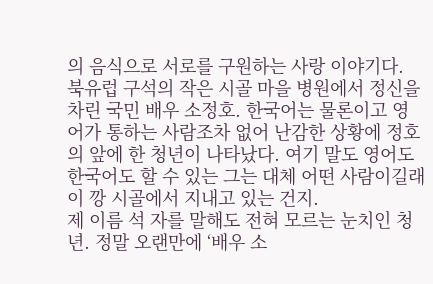의 음식으로 서로를 구원하는 사랑 이야기다.
북유럽 구석의 작은 시골 마을 병원에서 정신을 차린 국민 배우 소정호. 한국어는 물론이고 영어가 통하는 사람조차 없어 난감한 상황에 정호의 앞에 한 청년이 나타났다. 여기 말도 영어도 한국어도 할 수 있는 그는 대체 어떤 사람이길래 이 깡 시골에서 지내고 있는 건지.
제 이름 석 자를 말해도 전혀 모르는 눈치인 청년. 정말 오랜만에 ‘배우 소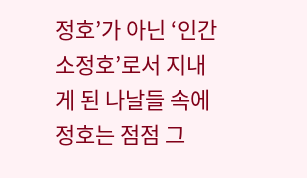정호’가 아닌 ‘인간 소정호’로서 지내게 된 나날들 속에 정호는 점점 그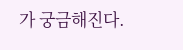가 궁금해진다.